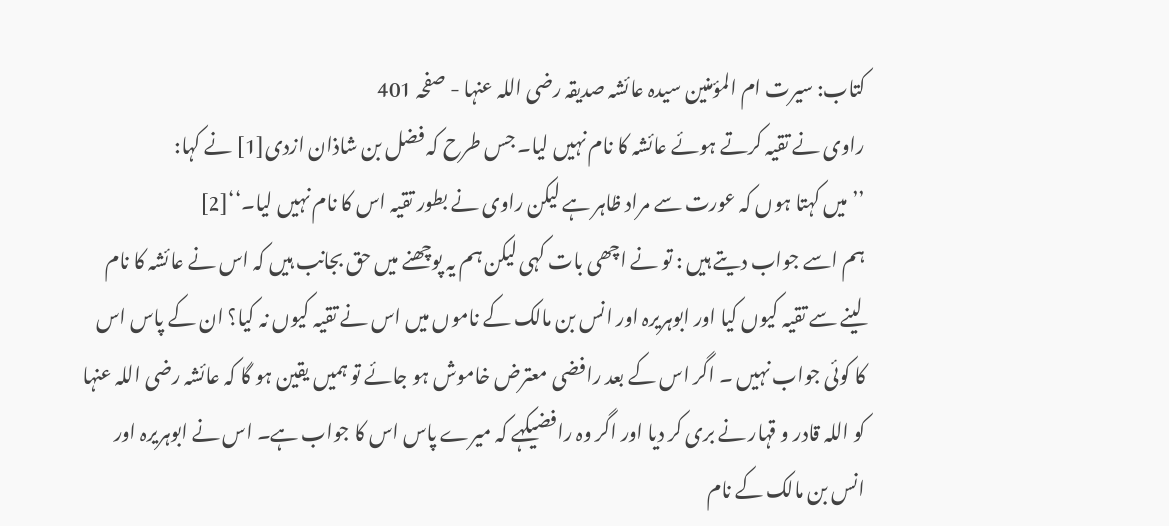کتاب: سیرت ام المؤمنین سیدہ عائشہ صدیقہ رضی اللہ عنہا - صفحہ 401
راوی نے تقیہ کرتے ہوئے عائشہ کا نام نہیں لیا۔ جس طرح کہ فضل بن شاذان ازدی[1] نے کہا:
’’میں کہتا ہوں کہ عورت سے مراد ظاہر ہے لیکن راوی نے بطور تقیہ اس کا نام نہیں لیا۔‘‘[2]
ہم اسے جواب دیتے ہیں : تو نے اچھی بات کہی لیکن ہم یہ پوچھنے میں حق بجانب ہیں کہ اس نے عائشہ کا نام لینے سے تقیہ کیوں کیا اور ابوہریرہ اور انس بن مالک کے ناموں میں اس نے تقیہ کیوں نہ کیا؟ ان کے پاس اس کا کوئی جواب نہیں ۔ اگر اس کے بعد رافضی معترض خاموش ہو جائے تو ہمیں یقین ہو گا کہ عائشہ رضی اللہ عنہا کو اللہ قادر و قہار نے بری کر دیا اور اگر وہ رافضیکہے کہ میرے پاس اس کا جواب ہے۔ اس نے ابوہریرہ اور انس بن مالک کے نام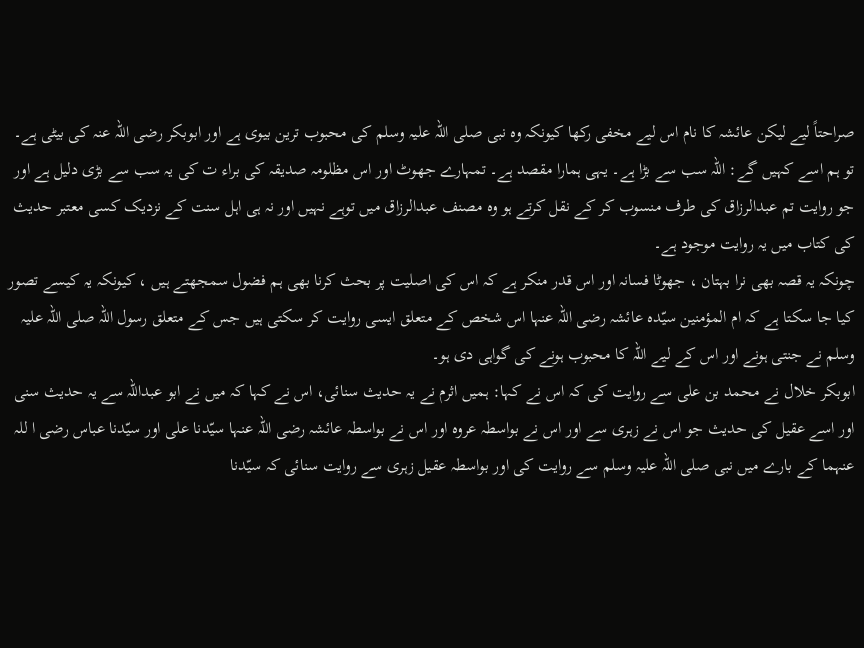صراحتاً لیے لیکن عائشہ کا نام اس لیے مخفی رکھا کیونکہ وہ نبی صلی اللہ علیہ وسلم کی محبوب ترین بیوی ہے اور ابوبکر رضی اللہ عنہ کی بیٹی ہے۔ تو ہم اسے کہیں گے: اللہ سب سے بڑا ہے۔ یہی ہمارا مقصد ہے۔ تمہارے جھوٹ اور اس مظلومہ صدیقہ کی براء ت کی یہ سب سے بڑی دلیل ہے اور جو روایت تم عبدالرزاق کی طرف منسوب کر کے نقل کرتے ہو وہ مصنف عبدالرزاق میں توہے نہیں اور نہ ہی اہل سنت کے نزدیک کسی معتبر حدیث کی کتاب میں یہ روایت موجود ہے۔
چونکہ یہ قصہ بھی نرا بہتان ، جھوٹا فسانہ اور اس قدر منکر ہے کہ اس کی اصلیت پر بحث کرنا بھی ہم فضول سمجھتے ہیں ، کیونکہ یہ کیسے تصور کیا جا سکتا ہے کہ ام المؤمنین سیّدہ عائشہ رضی اللہ عنہا اس شخص کے متعلق ایسی روایت کر سکتی ہیں جس کے متعلق رسول اللہ صلی اللہ علیہ وسلم نے جنتی ہونے اور اس کے لیے اللہ کا محبوب ہونے کی گواہی دی ہو۔
ابوبکر خلال نے محمد بن علی سے روایت کی کہ اس نے کہا: ہمیں اثرم نے یہ حدیث سنائی، اس نے کہا کہ میں نے ابو عبداللہ سے یہ حدیث سنی اور اسے عقیل کی حدیث جو اس نے زہری سے اور اس نے بواسطہ عروہ اور اس نے بواسطہ عائشہ رضی اللہ عنہا سیّدنا علی اور سیّدنا عباس رضی ا للہ عنہما کے بارے میں نبی صلی اللہ علیہ وسلم سے روایت کی اور بواسطہ عقیل زہری سے روایت سنائی کہ سیّدنا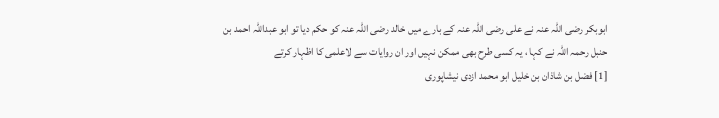ابوبکر رضی اللہ عنہ نے علی رضی اللہ عنہ کے بارے میں خالد رضی اللہ عنہ کو حکم دیا تو ابو عبداللہ احمد بن حنبل رحمہ اللہ نے کہا ، یہ کسی طرح بھی ممکن نہیں اور ان روایات سے لاعلمی کا اظہار کرتے
[1] فضل بن شاذان بن خلیل ابو محمد ازدی نیشاپوری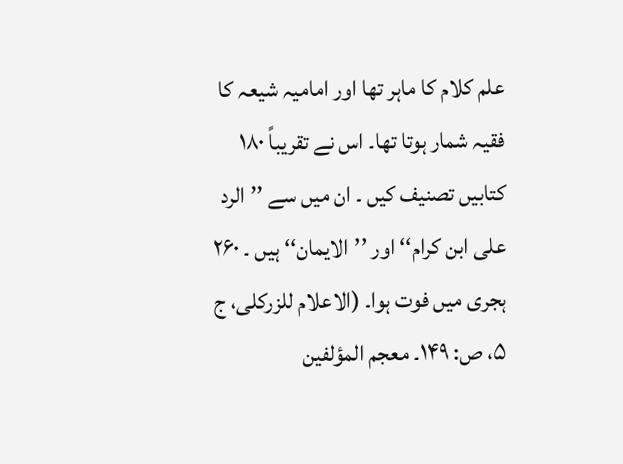علم کلام کا ماہر تھا اور امامیہ شیعہ کا فقیہ شمار ہوتا تھا۔ اس نے تقریباً ۱۸۰ کتابیں تصنیف کیں ۔ ان میں سے ’’الرد علی ابن کرام‘‘ اور ’’الایمان‘‘ ہیں ۔ ۲۶۰ ہجری میں فوت ہوا۔ (الاعلام للزرکلی، ج ۵، ص: ۱۴۹۔ معجم المؤلفین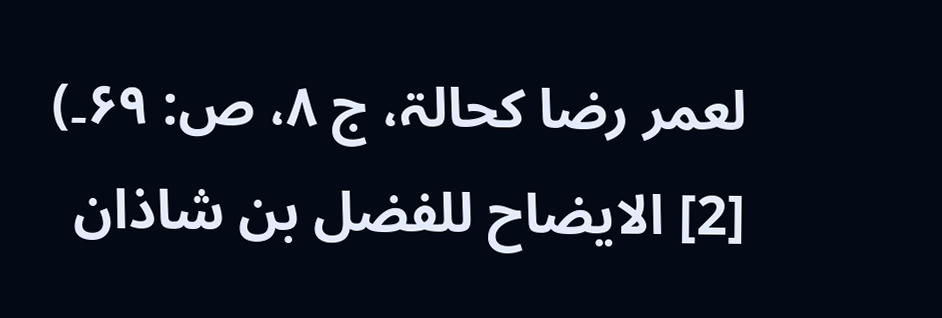لعمر رضا کحالۃ، ج ۸، ص: ۶۹۔)
[2] الایضاح للفضل بن شاذان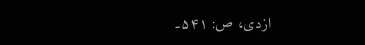ازدی، ص: ۵۴۱۔